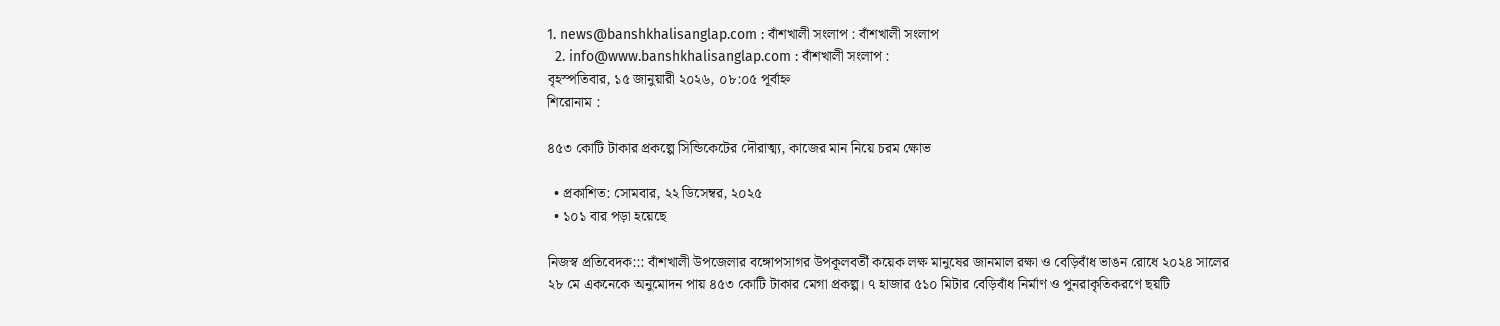1. news@banshkhalisanglap.com : বাঁশখালী সংলাপ : বাঁশখালী সংলাপ
  2. info@www.banshkhalisanglap.com : বাঁশখালী সংলাপ :
বৃহস্পতিবার, ১৫ জানুয়ারী ২০২৬, ০৮:০৫ পূর্বাহ্ন
শিরোনাম :

৪৫৩ কোটি টাকার প্রকল্পে সিন্ডিকেটের দৌরাত্ম্য, কাজের মান নিয়ে চরম ক্ষোভ

  • প্রকাশিত: সোমবার, ২২ ডিসেম্বর, ২০২৫
  • ১০১ বার পড়া হয়েছে

নিজস্ব প্রতিবেদক::: বাঁশখালী উপজেলার বঙ্গোপসাগর উপকূলবর্তী কয়েক লক্ষ মানুষের জানমাল রক্ষা ও বেড়িবাঁধ ভাঙন রোধে ২০২৪ সালের ২৮ মে একনেকে অনুমোদন পায় ৪৫৩ কোটি টাকার মেগা প্রকল্প। ৭ হাজার ৫১০ মিটার বেড়িবাঁধ নির্মাণ ও পুনরাকৃতিকরণে ছয়টি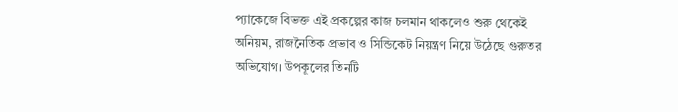প্যাকেজে বিভক্ত এই প্রকল্পের কাজ চলমান থাকলেও শুরু থেকেই অনিয়ম, রাজনৈতিক প্রভাব ও সিন্ডিকেট নিয়ন্ত্রণ নিয়ে উঠেছে গুরুতর অভিযোগ। উপকূলের তিনটি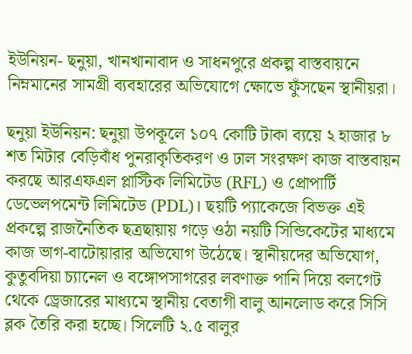ইউনিয়ন- ছনুয়া, খানখানাবাদ ও সাধনপুরে প্রকল্প বাস্তবায়নে নিম্নমানের সামগ্রী ব্যবহারের অভিযোগে ক্ষোভে ফুঁসছেন স্থানীয়রা।

ছনুয়া ইউনিয়ন: ছনুয়া উপকূলে ১০৭ কোটি টাকা ব্যয়ে ২ হাজার ৮ শত মিটার বেড়িবাঁধ পুনরাকৃতিকরণ ও ঢাল সংরক্ষণ কাজ বাস্তবায়ন করছে আরএফএল প্লাস্টিক লিমিটেড (RFL) ও প্রোপার্টি ডেভেলপমেন্ট লিমিটেড (PDL)। ছয়টি প্যাকেজে বিভক্ত এই প্রকল্পে রাজনৈতিক ছত্রছায়ায় গড়ে ওঠা নয়টি সিন্ডিকেটের মাধ্যমে কাজ ভাগ-বাটোয়ারার অভিযোগ উঠেছে। স্থানীয়দের অভিযোগ, কুতুবদিয়া চ্যানেল ও বঙ্গোপসাগরের লবণাক্ত পানি দিয়ে বলগেট থেকে ড্রেজারের মাধ্যমে স্থানীয় বেতাগী বালু আনলোড করে সিসি ব্লক তৈরি করা হচ্ছে। সিলেটি ২.৫ বালুর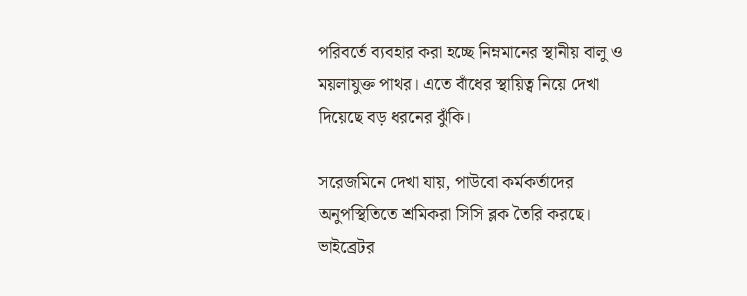পরিবর্তে ব্যবহার করা হচ্ছে নিম্নমানের স্থানীয় বালু ও ময়লাযুক্ত পাথর। এতে বাঁধের স্থায়িত্ব নিয়ে দেখা দিয়েছে বড় ধরনের ঝুঁকি।

সরেজমিনে দেখা যায়, পাউবো কর্মকর্তাদের অনুপস্থিতিতে শ্রমিকরা সিসি ব্লক তৈরি করছে। ভাইব্রেটর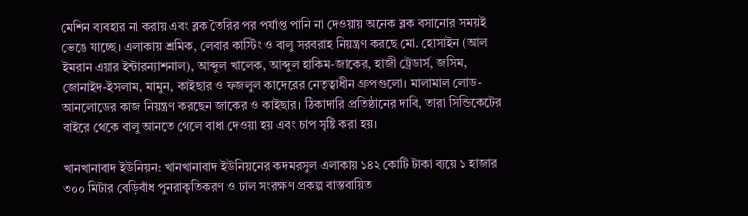মেশিন ব্যবহার না করায় এবং ব্লক তৈরির পর পর্যাপ্ত পানি না দেওয়ায় অনেক ব্লক বসানোর সময়ই ভেঙে যাচ্ছে। এলাকায় শ্রমিক, লেবার কাস্টিং ও বালু সরবরাহ নিয়ন্ত্রণ করছে মো. হোসাইন (আল ইমরান এয়ার ইন্টারন্যাশনাল), আব্দুল খালেক, আব্দুল হাকিম-জাকের, হাজী ট্রেডার্স, জসিম, জোনাইদ-ইসলাম, মামুন, কাইছার ও ফজলুল কাদেরের নেতৃত্বাধীন গ্রুপগুলো। মালামাল লোড-আনলোডের কাজ নিয়ন্ত্রণ করছেন জাকের ও কাইছার। ঠিকাদারি প্রতিষ্ঠানের দাবি, তারা সিন্ডিকেটের বাইরে থেকে বালু আনতে গেলে বাধা দেওয়া হয় এবং চাপ সৃষ্টি করা হয়।

খানখানাবাদ ইউনিয়ন: খানখানাবাদ ইউনিয়নের কদমরসুল এলাকায় ১৪২ কোটি টাকা ব্যয়ে ১ হাজার ৩০০ মিটার বেড়িবাঁধ পুনরাকৃতিকরণ ও ঢাল সংরক্ষণ প্রকল্প বাস্তবায়িত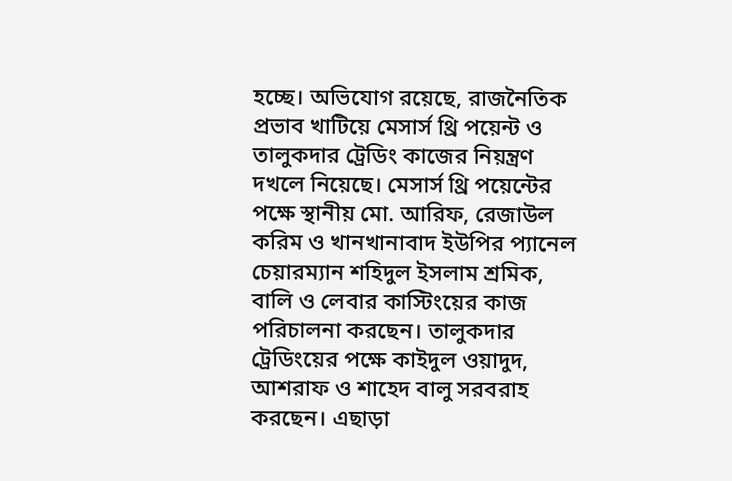হচ্ছে। অভিযোগ রয়েছে, রাজনৈতিক প্রভাব খাটিয়ে মেসার্স থ্রি পয়েন্ট ও তালুকদার ট্রেডিং কাজের নিয়ন্ত্রণ দখলে নিয়েছে। মেসার্স থ্রি পয়েন্টের পক্ষে স্থানীয় মো. আরিফ, রেজাউল করিম ও খানখানাবাদ ইউপির প্যানেল চেয়ারম্যান শহিদুল ইসলাম শ্রমিক, বালি ও লেবার কাস্টিংয়ের কাজ পরিচালনা করছেন। তালুকদার ট্রেডিংয়ের পক্ষে কাইদুল ওয়াদুদ, আশরাফ ও শাহেদ বালু সরবরাহ করছেন। এছাড়া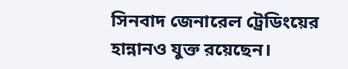সিনবাদ জেনারেল ট্রেডিংয়ের হান্নানও যুক্ত রয়েছেন।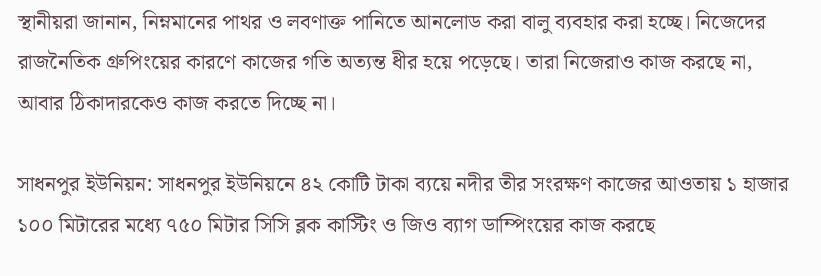স্থানীয়রা জানান, নিম্নমানের পাথর ও লবণাক্ত পানিতে আনলোড করা বালু ব্যবহার করা হচ্ছে। নিজেদের রাজনৈতিক গ্রুপিংয়ের কারণে কাজের গতি অত্যন্ত ধীর হয়ে পড়েছে। তারা নিজেরাও কাজ করছে না, আবার ঠিকাদারকেও কাজ করতে দিচ্ছে না।

সাধনপুর ইউনিয়ন: সাধনপুর ইউনিয়নে ৪২ কোটি টাকা ব্যয়ে নদীর তীর সংরক্ষণ কাজের আওতায় ১ হাজার ১০০ মিটারের মধ্যে ৭৫০ মিটার সিসি ব্লক কাস্টিং ও জিও ব্যাগ ডাম্পিংয়ের কাজ করছে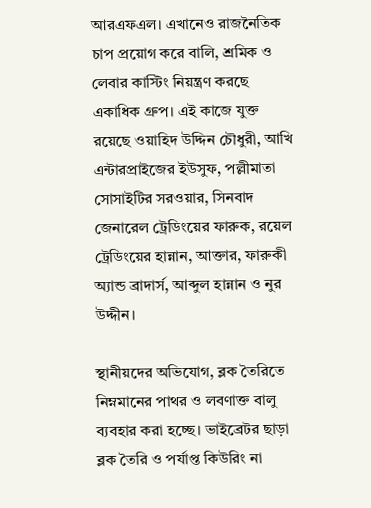আরএফএল। এখানেও রাজনৈতিক চাপ প্রয়োগ করে বালি, শ্রমিক ও লেবার কাস্টিং নিয়ন্ত্রণ করছে একাধিক গ্রুপ। এই কাজে যুক্ত রয়েছে ওয়াহিদ উদ্দিন চৌধুরী, আখি এন্টারপ্রাইজের ইউসুফ, পল্লীমাতা সোসাইটির সরওয়ার, সিনবাদ জেনারেল ট্রেডিংয়ের ফারুক, রয়েল ট্রেডিংয়ের হান্নান, আক্তার, ফারুকী অ্যান্ড ব্রাদার্স, আব্দুল হান্নান ও নুর উদ্দীন।

স্থানীয়দের অভিযোগ, ব্লক তৈরিতে নিম্নমানের পাথর ও লবণাক্ত বালু ব্যবহার করা হচ্ছে। ভাইব্রেটর ছাড়া ব্লক তৈরি ও পর্যাপ্ত কিউরিং না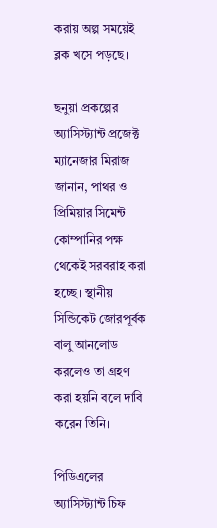করায় অল্প সময়েই ব্লক খসে পড়ছে।

ছনুয়া প্রকল্পের অ্যাসিস্ট্যান্ট প্রজেক্ট ম্যানেজার মিরাজ জানান, পাথর ও প্রিমিয়ার সিমেন্ট কোম্পানির পক্ষ থেকেই সরবরাহ করা হচ্ছে। স্থানীয় সিন্ডিকেট জোরপূর্বক বালু আনলোড করলেও তা গ্রহণ করা হয়নি বলে দাবি করেন তিনি।

পিডিএলের অ্যাসিস্ট্যান্ট চিফ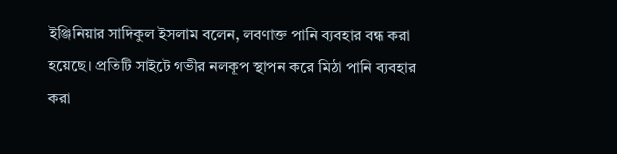ইঞ্জিনিয়ার সাদিকুল ইসলাম বলেন, লবণাক্ত পানি ব্যবহার বন্ধ করা হয়েছে। প্রতিটি সাইটে গভীর নলকূপ স্থাপন করে মিঠা পানি ব্যবহার করা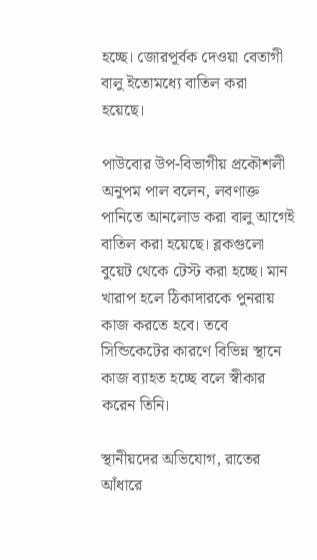হচ্ছে। জোরপূর্বক দেওয়া বেতাগী বালু ইতোমধ্যে বাতিল করা হয়েছে।

পাউবোর উপ-বিভাগীয় প্রকৌশলী অনুপম পাল বলেন, লবণাক্ত পানিতে আনলোড করা বালু আগেই বাতিল করা হয়েছে। ব্লকগুলো বুয়েট থেকে টেস্ট করা হচ্ছে। মান খারাপ হলে ঠিকাদারকে পুনরায় কাজ করতে হবে। তবে সিন্ডিকেটের কারণে বিভিন্ন স্থানে কাজ ব্যাহত হচ্ছে বলে স্বীকার করেন তিনি।

স্থানীয়দের অভিযোগ, রাতের আঁধারে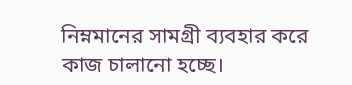নিম্নমানের সামগ্রী ব্যবহার করে কাজ চালানো হচ্ছে।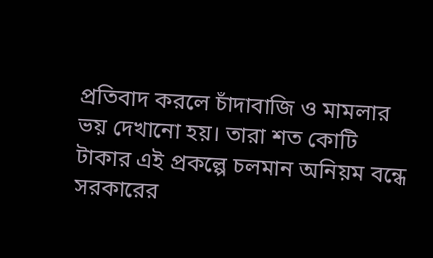প্রতিবাদ করলে চাঁদাবাজি ও মামলার ভয় দেখানো হয়। তারা শত কোটি টাকার এই প্রকল্পে চলমান অনিয়ম বন্ধে সরকারের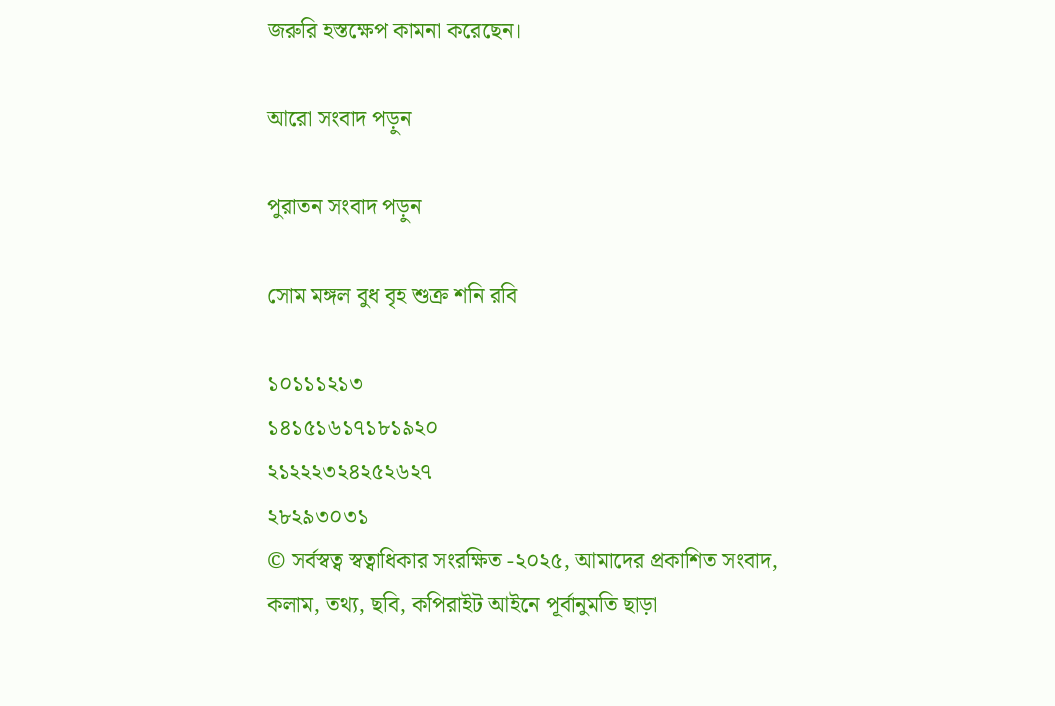জরুরি হস্তক্ষেপ কামনা করেছেন।

আরো সংবাদ পড়ুন

পুরাতন সংবাদ পড়ুন

সোম মঙ্গল বুধ বৃহ শুক্র শনি রবি

১০১১১২১৩
১৪১৫১৬১৭১৮১৯২০
২১২২২৩২৪২৫২৬২৭
২৮২৯৩০৩১
© সর্বস্বত্ব স্বত্বাধিকার সংরক্ষিত -২০২৫, আমাদের প্রকাশিত সংবাদ, কলাম, তথ্য, ছবি, কপিরাইট আইনে পূর্বানুমতি ছাড়া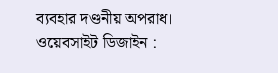ব্যবহার দণ্ডনীয় অপরাধ।
ওয়েবসাইট ডিজাইন :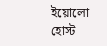ইয়োলো হোস্ট